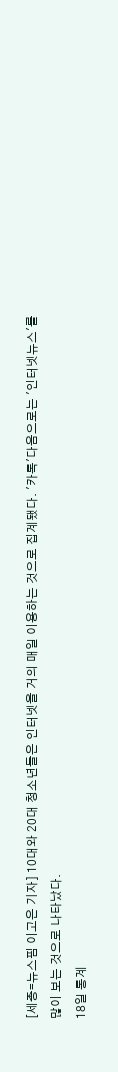[세종=뉴스핌 이고은 기자] 10대와 20대 청소년들은 인터넷을 거의 매일 이용하는 것으로 집계됐다. '카톡'다음으로는 '인터넷뉴스'를 많이 보는 것으로 나타났다.
18일 통계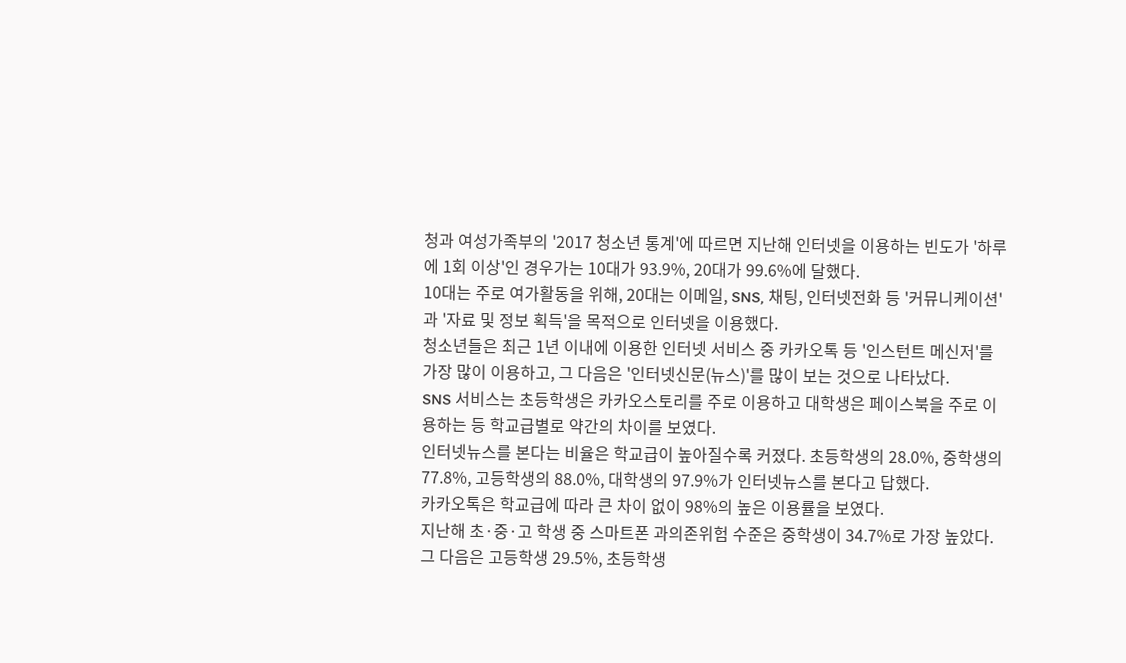청과 여성가족부의 '2017 청소년 통계'에 따르면 지난해 인터넷을 이용하는 빈도가 '하루에 1회 이상'인 경우가는 10대가 93.9%, 20대가 99.6%에 달했다.
10대는 주로 여가활동을 위해, 20대는 이메일, SNS, 채팅, 인터넷전화 등 '커뮤니케이션'과 '자료 및 정보 획득'을 목적으로 인터넷을 이용했다.
청소년들은 최근 1년 이내에 이용한 인터넷 서비스 중 카카오톡 등 '인스턴트 메신저'를 가장 많이 이용하고, 그 다음은 '인터넷신문(뉴스)'를 많이 보는 것으로 나타났다.
SNS 서비스는 초등학생은 카카오스토리를 주로 이용하고 대학생은 페이스북을 주로 이용하는 등 학교급별로 약간의 차이를 보였다.
인터넷뉴스를 본다는 비율은 학교급이 높아질수록 커졌다. 초등학생의 28.0%, 중학생의 77.8%, 고등학생의 88.0%, 대학생의 97.9%가 인터넷뉴스를 본다고 답했다.
카카오톡은 학교급에 따라 큰 차이 없이 98%의 높은 이용률을 보였다.
지난해 초·중·고 학생 중 스마트폰 과의존위험 수준은 중학생이 34.7%로 가장 높았다. 그 다음은 고등학생 29.5%, 초등학생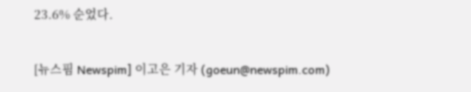23.6% 순었다.

[뉴스핌 Newspim] 이고은 기자 (goeun@newspim.com)